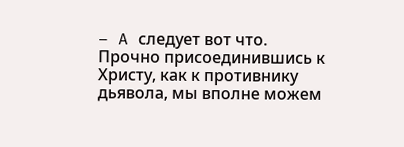– A следует вот что. Прочно присоединившись к Христу, как к противнику дьявола, мы вполне можем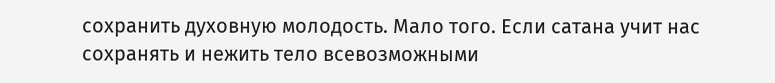сохранить духовную молодость. Мало того. Если сатана учит нас сохранять и нежить тело всевозможными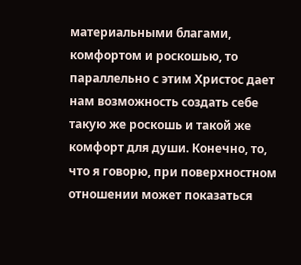материальными благами, комфортом и роскошью, то параллельно с этим Христос дает нам возможность создать себе такую же роскошь и такой же комфорт для души. Конечно, то, что я говорю, при поверхностном отношении может показаться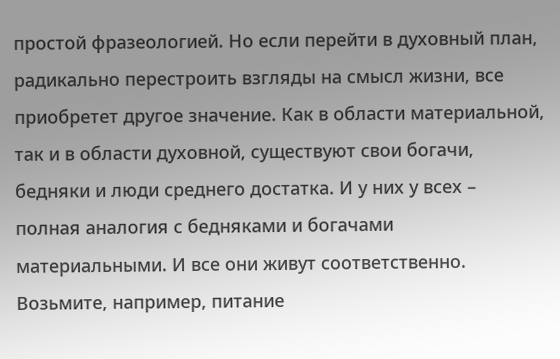простой фразеологией. Но если перейти в духовный план, радикально перестроить взгляды на смысл жизни, все приобретет другое значение. Как в области материальной, так и в области духовной, существуют свои богачи, бедняки и люди среднего достатка. И у них у всех – полная аналогия с бедняками и богачами материальными. И все они живут соответственно. Возьмите, например, питание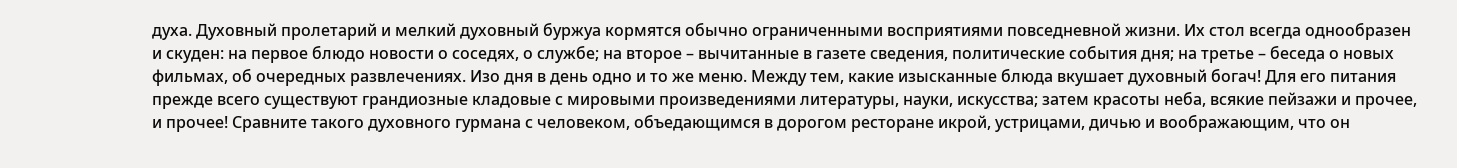духа. Духовный пролетарий и мелкий духовный буржуа кормятся обычно ограниченными восприятиями повседневной жизни. Их стол всегда однообразен и скуден: на первое блюдо новости о соседях, о службе; на второе – вычитанные в газете сведения, политические события дня; на третье – беседа о новых фильмах, об очередных развлечениях. Изо дня в день одно и то же меню. Между тем, какие изысканные блюда вкушает духовный богач! Для его питания прежде всего существуют грандиозные кладовые с мировыми произведениями литературы, науки, искусства; затем красоты неба, всякие пейзажи и прочее, и прочее! Сравните такого духовного гурмана с человеком, объедающимся в дорогом ресторане икрой, устрицами, дичью и воображающим, что он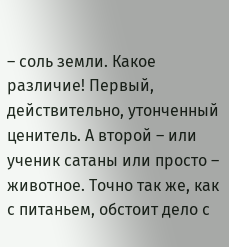– соль земли. Какое различие! Первый, действительно, утонченный ценитель. А второй – или ученик сатаны или просто – животное. Точно так же, как с питаньем, обстоит дело с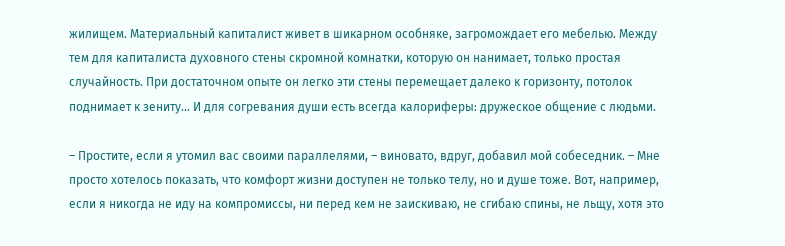жилищем. Материальный капиталист живет в шикарном особняке, загромождает его мебелью. Между тем для капиталиста духовного стены скромной комнатки, которую он нанимает, только простая случайность. При достаточном опыте он легко эти стены перемещает далеко к горизонту, потолок поднимает к зениту… И для согревания души есть всегда калориферы: дружеское общение с людьми.

– Простите, если я утомил вас своими параллелями, – виновато, вдруг, добавил мой собеседник. – Мне просто хотелось показать, что комфорт жизни доступен не только телу, но и душе тоже. Вот, например, если я никогда не иду на компромиссы, ни перед кем не заискиваю, не сгибаю спины, не льщу, хотя это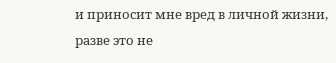и приносит мне вред в личной жизни, разве это не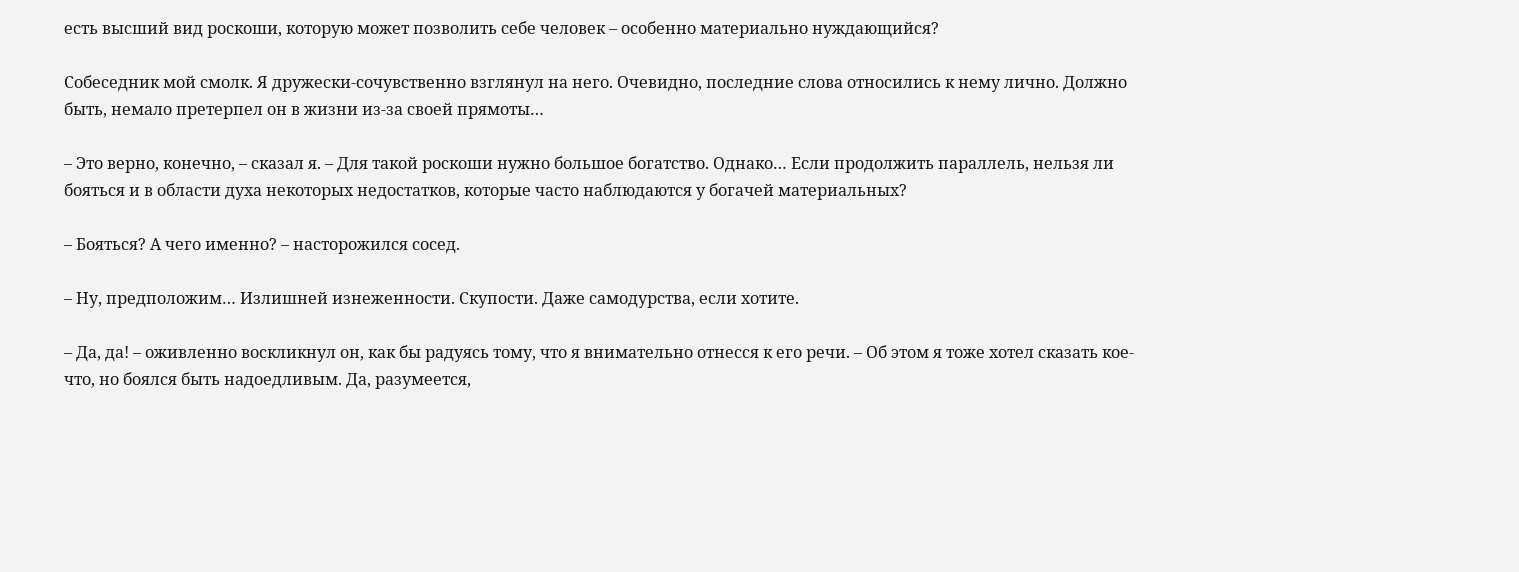есть высший вид роскоши, которую может позволить себе человек – особенно материально нуждающийся?

Собеседник мой смолк. Я дружески-сочувственно взглянул на него. Очевидно, последние слова относились к нему лично. Должно быть, немало претерпел он в жизни из-за своей прямоты…

– Это верно, конечно, – сказал я. – Для такой роскоши нужно большое богатство. Однако… Если продолжить параллель, нельзя ли бояться и в области духа некоторых недостатков, которые часто наблюдаются у богачей материальных?

– Бояться? А чего именно? – насторожился сосед.

– Ну, предположим… Излишней изнеженности. Скупости. Даже самодурства, если хотите.

– Да, да! – оживленно воскликнул он, как бы радуясь тому, что я внимательно отнесся к его речи. – Об этом я тоже хотел сказать кое-что, но боялся быть надоедливым. Да, разумеется,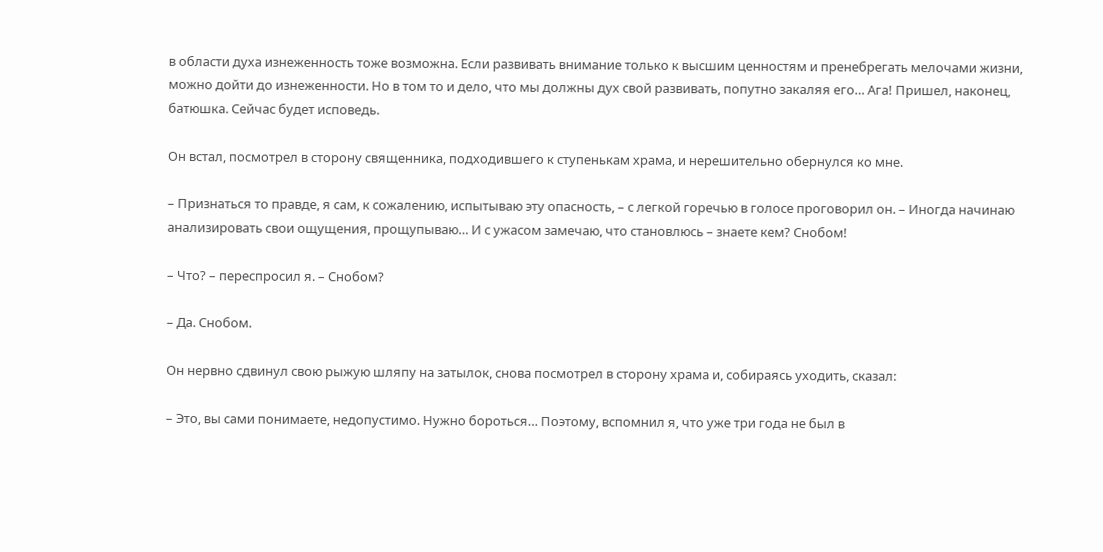в области духа изнеженность тоже возможна. Если развивать внимание только к высшим ценностям и пренебрегать мелочами жизни, можно дойти до изнеженности. Но в том то и дело, что мы должны дух свой развивать, попутно закаляя его… Ага! Пришел, наконец, батюшка. Сейчас будет исповедь.

Он встал, посмотрел в сторону священника, подходившего к ступенькам храма, и нерешительно обернулся ко мне.

– Признаться то правде, я сам, к сожалению, испытываю эту опасность, – с легкой горечью в голосе проговорил он. – Иногда начинаю анализировать свои ощущения, прощупываю… И с ужасом замечаю, что становлюсь – знаете кем? Снобом!

– Что? – переспросил я. – Снобом?

– Да. Снобом.

Он нервно сдвинул свою рыжую шляпу на затылок, снова посмотрел в сторону храма и, собираясь уходить, сказал:

– Это, вы сами понимаете, недопустимо. Нужно бороться… Поэтому, вспомнил я, что уже три года не был в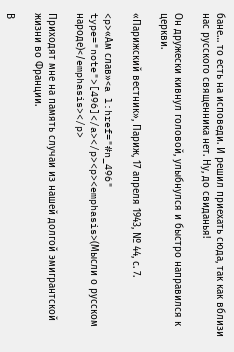бане… то есть на исповеди. И решил приехать сюда, так как вблизи нас русского священника нет. Ну, до свиданья!

Он дружески кивнул головой, улыбнулся и быстро направился к церкви.

«Парижский вестник», Париж, 17 апреля 1943, № 44, с. 7.

<p>«Ам слав»<a l:href="#n_496" type="note">[496]</a></p><p><emphasis>(Мысли о русском народе)</emphasis></p>

Приходят мне на память случаи из нашей долгой эмигрантской жизни во Франции.

В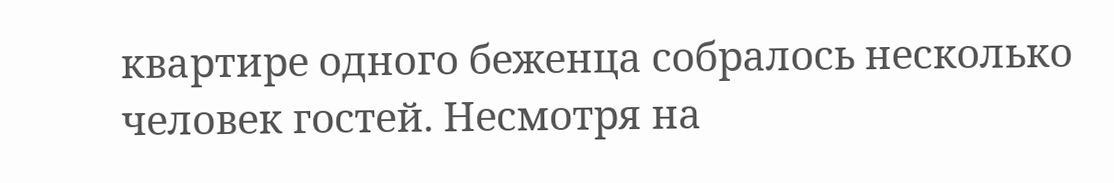квартире одного беженца собралось несколько человек гостей. Несмотря на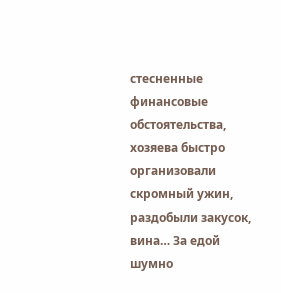стесненные финансовые обстоятельства, хозяева быстро организовали скромный ужин, раздобыли закусок, вина… За едой шумно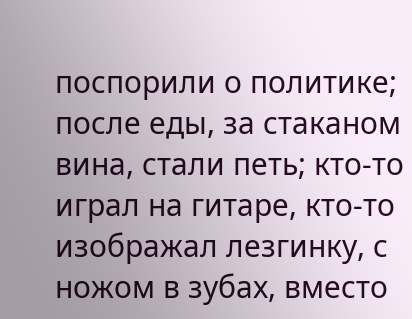поспорили о политике; после еды, за стаканом вина, стали петь; кто-то играл на гитаре, кто-то изображал лезгинку, с ножом в зубах, вместо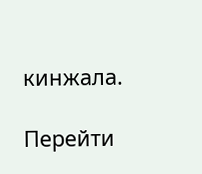кинжала.

Перейти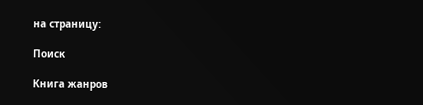на страницу:

Поиск

Книга жанров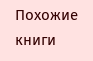Похожие книги